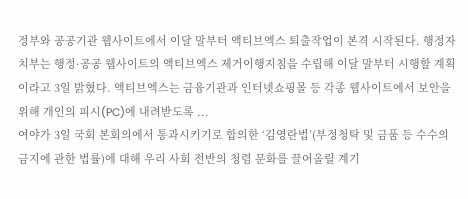정부와 공공기관 웹사이트에서 이달 말부터 액티브엑스 퇴출작업이 본격 시작된다. 행정자치부는 행정·공공 웹사이트의 액티브엑스 제거이행지침을 수립해 이달 말부터 시행할 계획이라고 3일 밝혔다. 액티브엑스는 금융기관과 인터넷쇼핑몰 등 각종 웹사이트에서 보안을 위해 개인의 피시(PC)에 내려받도록 ...
여야가 3일 국회 본회의에서 통과시키기로 합의한 ‘김영란법’(부정청탁 및 금품 등 수수의 금지에 관한 법률)에 대해 우리 사회 전반의 청렴 문화를 끌어올릴 계기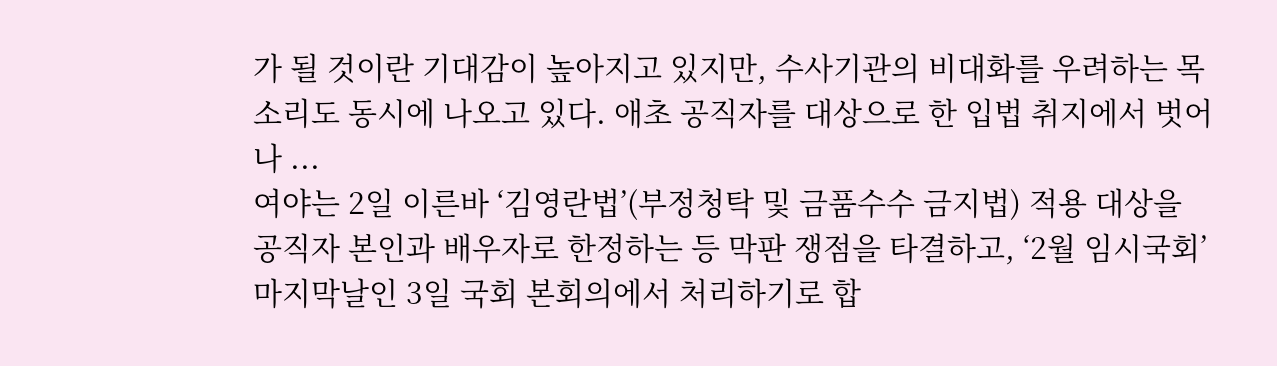가 될 것이란 기대감이 높아지고 있지만, 수사기관의 비대화를 우려하는 목소리도 동시에 나오고 있다. 애초 공직자를 대상으로 한 입법 취지에서 벗어나 ...
여야는 2일 이른바 ‘김영란법’(부정청탁 및 금품수수 금지법) 적용 대상을 공직자 본인과 배우자로 한정하는 등 막판 쟁점을 타결하고, ‘2월 임시국회’ 마지막날인 3일 국회 본회의에서 처리하기로 합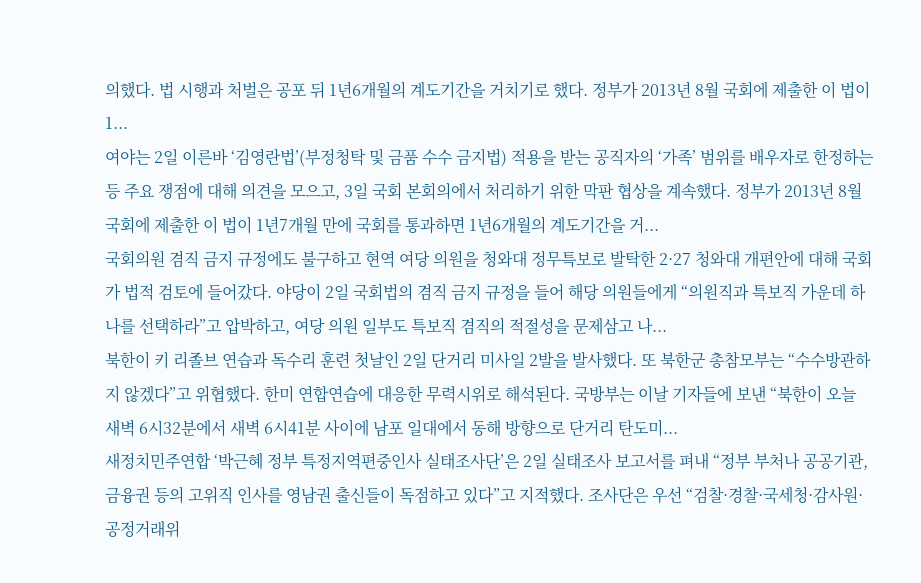의했다. 법 시행과 처벌은 공포 뒤 1년6개월의 계도기간을 거치기로 했다. 정부가 2013년 8월 국회에 제출한 이 법이 1...
여야는 2일 이른바 ‘김영란법’(부정청탁 및 금품 수수 금지법) 적용을 받는 공직자의 ‘가족’ 범위를 배우자로 한정하는 등 주요 쟁점에 대해 의견을 모으고, 3일 국회 본회의에서 처리하기 위한 막판 협상을 계속했다. 정부가 2013년 8월 국회에 제출한 이 법이 1년7개월 만에 국회를 통과하면 1년6개월의 계도기간을 거...
국회의원 겸직 금지 규정에도 불구하고 현역 여당 의원을 청와대 정무특보로 발탁한 2·27 청와대 개편안에 대해 국회가 법적 검토에 들어갔다. 야당이 2일 국회법의 겸직 금지 규정을 들어 해당 의원들에게 “의원직과 특보직 가운데 하나를 선택하라”고 압박하고, 여당 의원 일부도 특보직 겸직의 적절성을 문제삼고 나...
북한이 키 리졸브 연습과 독수리 훈련 첫날인 2일 단거리 미사일 2발을 발사했다. 또 북한군 총참모부는 “수수방관하지 않겠다”고 위협했다. 한미 연합연습에 대응한 무력시위로 해석된다. 국방부는 이날 기자들에 보낸 “북한이 오늘 새벽 6시32분에서 새벽 6시41분 사이에 남포 일대에서 동해 방향으로 단거리 탄도미...
새정치민주연합 ‘박근혜 정부 특정지역편중인사 실태조사단’은 2일 실태조사 보고서를 펴내 “정부 부처나 공공기관, 금융권 등의 고위직 인사를 영남권 출신들이 독점하고 있다”고 지적했다. 조사단은 우선 “검찰·경찰·국세청·감사원·공정거래위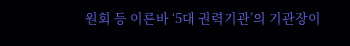원회 등 이른바 ‘5대 권력기관’의 기관장이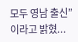모두 영남 출신”이라고 밝혔...